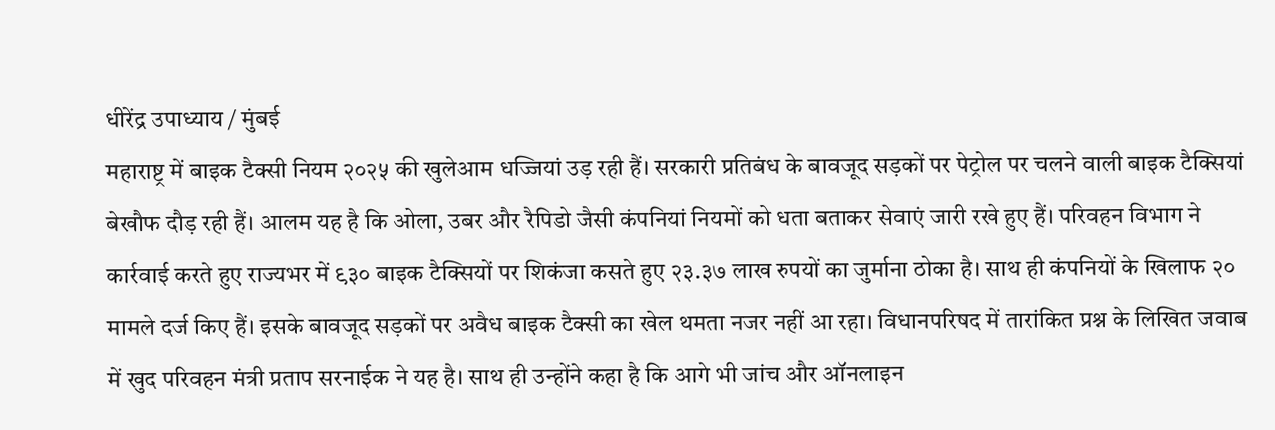धीरेंद्र उपाध्याय / मुंबई
महाराष्ट्र में बाइक टैक्सी नियम २०२५ की खुलेआम धज्जियां उड़ रही हैं। सरकारी प्रतिबंध के बावजूद सड़कों पर पेट्रोल पर चलने वाली बाइक टैक्सियां बेखौफ दौड़ रही हैं। आलम यह है कि ओला, उबर और रैपिडो जैसी कंपनियां नियमों को धता बताकर सेवाएं जारी रखे हुए हैं। परिवहन विभाग ने कार्रवाई करते हुए राज्यभर में ९३० बाइक टैक्सियों पर शिकंजा कसते हुए २३.३७ लाख रुपयों का जुर्माना ठोका है। साथ ही कंपनियों के खिलाफ २० मामले दर्ज किए हैं। इसके बावजूद सड़कों पर अवैध बाइक टैक्सी का खेल थमता नजर नहीं आ रहा। विधानपरिषद में तारांकित प्रश्न के लिखित जवाब में खुद परिवहन मंत्री प्रताप सरनाईक ने यह है। साथ ही उन्होंने कहा है कि आगे भी जांच और ऑनलाइन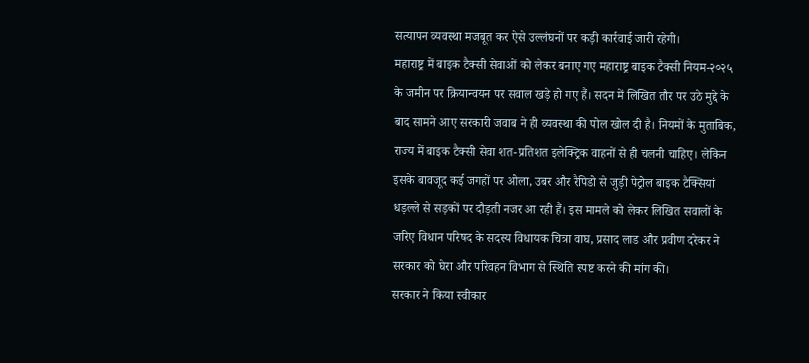सत्यापन व्यवस्था मजबूत कर ऐसे उल्लंघनों पर कड़ी कार्रवाई जारी रहेगी।
महाराष्ट्र में बाइक टैक्सी सेवाओं को लेकर बनाए गए महाराष्ट्र बाइक टैक्सी नियम-२०२५ के जमीन पर क्रियान्वयन पर सवाल खड़े हो गए हैं। सदन में लिखित तौर पर उठे मुद्दे के बाद सामने आए सरकारी जवाब ने ही व्यवस्था की पोल खोल दी है। नियमों के मुताबिक, राज्य में बाइक टैक्सी सेवा शत-प्रतिशत इलेक्ट्रिक वाहनों से ही चलनी चाहिए। लेकिन इसके बावजूद कई जगहों पर ओला, उबर और रैपिडो से जुड़ी पेट्रोल बाइक टैक्सियां धड़ल्ले से सड़कों पर दौड़ती नजर आ रही हैं। इस मामले को लेकर लिखित सवालों के जरिए विधान परिषद के सदस्य विधायक चित्रा वाघ, प्रसाद लाड और प्रवीण दरेकर ने सरकार को घेरा और परिवहन विभाग से स्थिति स्पष्ट करने की मांग की।
सरकार ने किया स्वीकार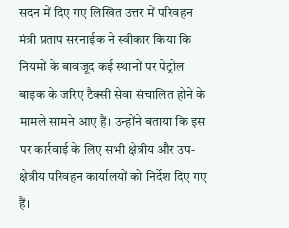सदन में दिए गए लिखित उत्तर में परिवहन मंत्री प्रताप सरनाईक ने स्वीकार किया कि नियमों के बावजूद कई स्थानों पर पेट्रोल बाइक के जरिए टैक्सी सेवा संचालित होने के मामले सामने आए हैं। उन्होंने बताया कि इस पर कार्रवाई के लिए सभी क्षेत्रीय और उप-क्षेत्रीय परिवहन कार्यालयों को निर्देश दिए गए हैं।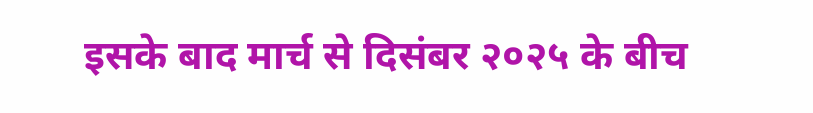इसके बाद मार्च से दिसंबर २०२५ के बीच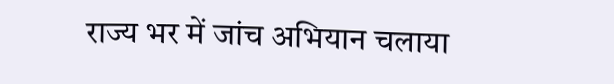राज्य भर में जांच अभियान चलाया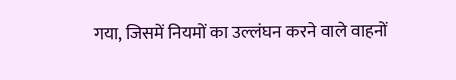गया, जिसमें नियमों का उल्लंघन करने वाले वाहनों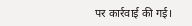पर कार्रवाई की गई।